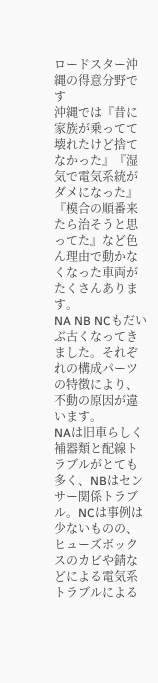ロードスター沖縄の得意分野です
沖縄では『昔に家族が乗ってて壊れたけど捨てなかった』『湿気で電気系統がダメになった』『模合の順番来たら治そうと思ってた』など色ん理由で動かなくなった車両がたくさんあります。
NA NB NCもだいぶ古くなってきました。それぞれの構成パーツの特徴により、不動の原因が違います。
NAは旧車らしく補器類と配線トラブルがとても多く、NBはセンサー関係トラブル。NCは事例は少ないものの、ヒューズボックスのカビや錆などによる電気系トラブルによる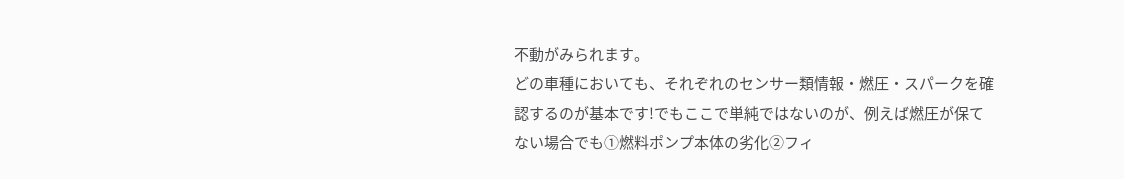不動がみられます。
どの車種においても、それぞれのセンサー類情報・燃圧・スパークを確認するのが基本です!でもここで単純ではないのが、例えば燃圧が保てない場合でも①燃料ポンプ本体の劣化②フィ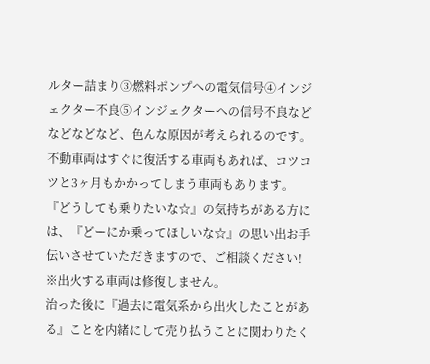ルター詰まり③燃料ポンプへの電気信号④インジェクター不良⑤インジェクターへの信号不良などなどなどなど、色んな原因が考えられるのです。
不動車両はすぐに復活する車両もあれば、コツコツと3ヶ月もかかってしまう車両もあります。
『どうしても乗りたいな☆』の気持ちがある方には、『どーにか乗ってほしいな☆』の思い出お手伝いさせていただきますので、ご相談ください!
※出火する車両は修復しません。
治った後に『過去に電気系から出火したことがある』ことを内緒にして売り払うことに関わりたく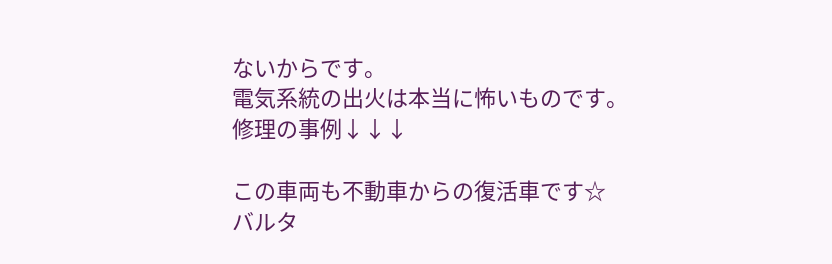ないからです。
電気系統の出火は本当に怖いものです。
修理の事例↓↓↓

この車両も不動車からの復活車です☆
バルタ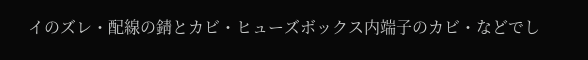イのズレ・配線の錆とカビ・ヒューズボックス内端子のカビ・などでし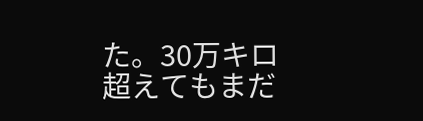た。30万キロ超えてもまだ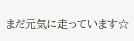まだ元気に走っています☆